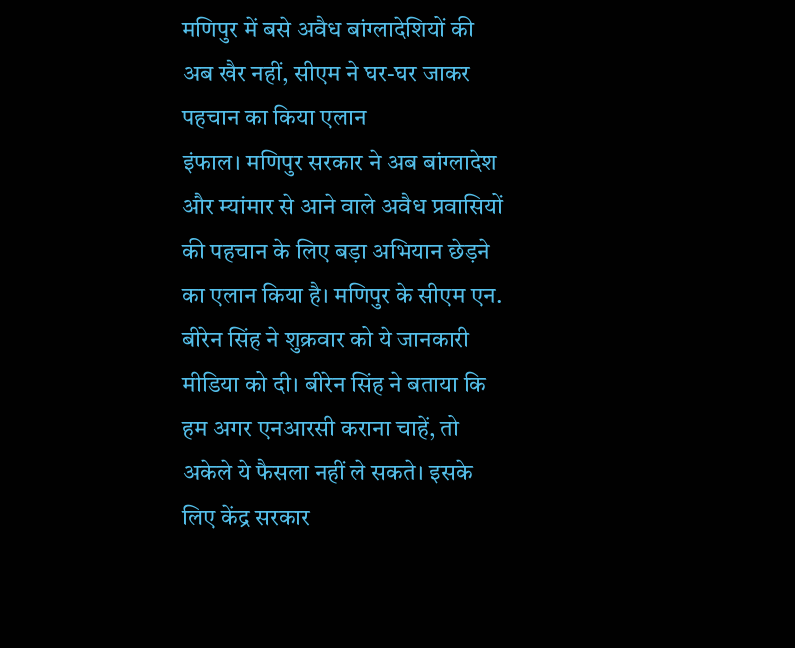मणिपुर में बसे अवैध बांग्लादेशियों की अब खैर नहीं, सीएम ने घर-घर जाकर पहचान का किया एलान
इंफाल। मणिपुर सरकार ने अब बांग्लादेश और म्यांमार से आने वाले अवैध प्रवासियों की पहचान के लिए बड़ा अभियान छेड़ने का एलान किया है। मणिपुर के सीएम एन. बीरेन सिंह ने शुक्रवार को ये जानकारी मीडिया को दी। बीरेन सिंह ने बताया कि हम अगर एनआरसी कराना चाहें, तो अकेले ये फैसला नहीं ले सकते। इसके लिए केंद्र सरकार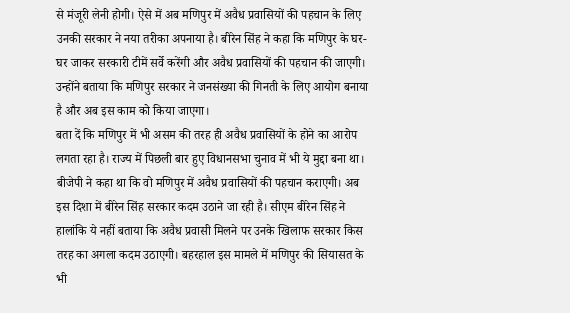से मंजूरी लेनी होगी। ऐसे में अब मणिपुर में अवैध प्रवासियों की पहचान के लिए उनकी सरकार ने नया तरीका अपनाया है। बीरेन सिंह ने कहा कि मणिपुर के घर-घर जाकर सरकारी टीमें सर्वे करेंगी और अवैध प्रवासियों की पहचान की जाएगी। उन्होंने बताया कि मणिपुर सरकार ने जनसंख्या की गिनती के लिए आयोग बनाया है और अब इस काम को किया जाएगा।
बता दें कि मणिपुर में भी असम की तरह ही अवैध प्रवासियों के होने का आरोप लगता रहा है। राज्य में पिछली बार हुए विधानसभा चुनाव में भी ये मुद्दा बना था। बीजेपी ने कहा था कि वो मणिपुर में अवैध प्रवासियों की पहचान कराएगी। अब इस दिशा में बीरेन सिंह सरकार कदम उठाने जा रही है। सीएम बीरेन सिंह ने हालांकि ये नहीं बताया कि अवैध प्रवासी मिलने पर उनके खिलाफ सरकार किस तरह का अगला कदम उठाएगी। बहरहाल इस मामले में मणिपुर की सियासत के भी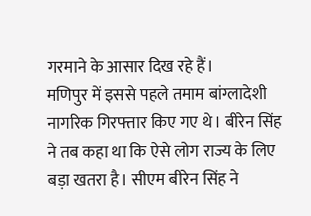गरमाने के आसार दिख रहे हैं।
मणिपुर में इससे पहले तमाम बांग्लादेशी नागरिक गिरफ्तार किए गए थे। बीरेन सिंह ने तब कहा था कि ऐसे लोग राज्य के लिए बड़ा खतरा है। सीएम बीरेन सिंह ने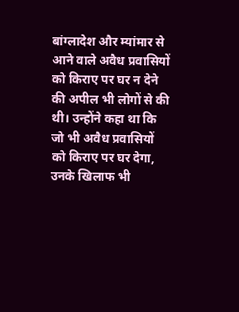बांग्लादेश और म्यांमार से आने वाले अवैध प्रवासियों को किराए पर घर न देने की अपील भी लोगों से की थी। उन्होंने कहा था कि जो भी अवैध प्रवासियों को किराए पर घर देगा, उनके खिलाफ भी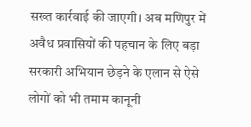सख्त कार्रवाई की जाएगी। अब मणिपुर में अवैध प्रवासियों की पहचान के लिए बड़ा सरकारी अभियान छेड़ने के एलान से ऐसे लोगों को भी तमाम कानूनी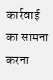कार्रवाई का सामना करना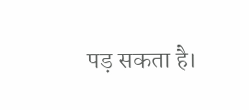पड़ सकता है।